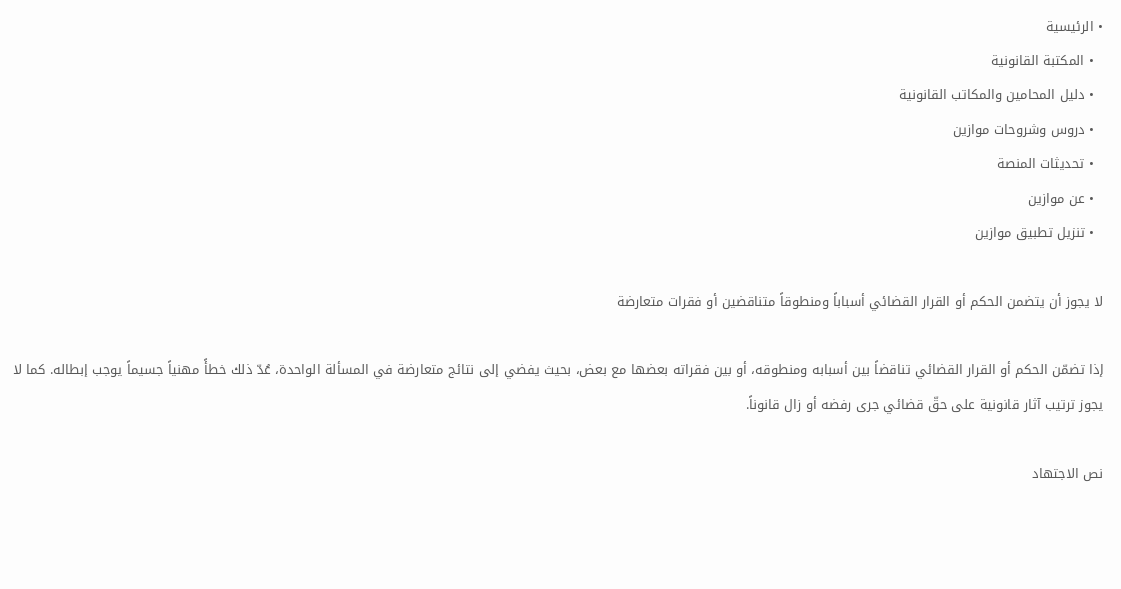• الرئيسية
  • المكتبة القانونية
  • دليل المحامين والمكاتب القانونية
  • دروس وشروحات موازين
  • تحديثات المنصة
  • عن موازين
  • تنزيل تطبيق موازين

لا يجوز أن يتضمن الحكم أو القرار القضائي أسباباً ومنطوقاً متناقضين أو فقرات متعارضة

إذا تضمّن الحكم أو القرار القضائي تناقضاً بين أسبابه ومنطوقه، أو بين فقراته بعضها مع بعض، بحيث يفضي إلى نتائج متعارضة في المسألة الواحدة، عُدّ ذلك خطأً مهنياً جسيماً يوجب إبطاله. كما لا يجوز ترتيب آثار قانونية على حقّ قضائي جرى رفضه أو زال قانوناً.

نص الاجتهاد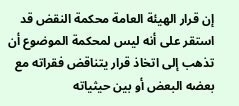إن قرار الهيئة العامة محكمة النقض قد استقر على أنه ليس لمحكمة الموضوع أن تذهب إلى اتخاذ قرار يتناقض فقراته مع بعضه البعض أو بين حيثياته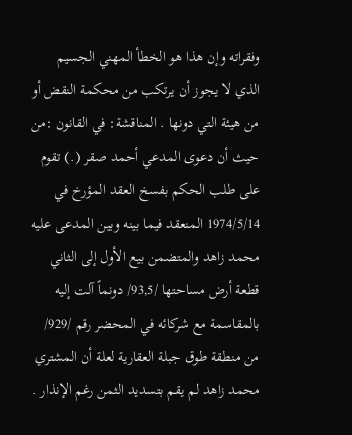وفقراته وإن هذا هو الخطأ المهني الجسيم الذي لا يجوز أن يرتكب من محكمة النقض أو من هيئة التي دونها . المناقشة: في القانون :من حيث أن دعوى المدعي أحمد صقر (.) تقوم على طلب الحكم بفسخ العقد المؤرخ في 1974/5/14 المنعقد فيما بينه وبين المدعى عليه محمد زاهد والمتضمن بيع الأول إلى الثاني قطعة أرض مساحتها /93,5/ دونماً آلت إليه بالمقاسمة مع شركائه في المحضر رقم /929/ من منطقة طوق جبلة العقارية لعلة أن المشتري محمد زاهد لم يقم بتسديد الثمن رغم الإنذار .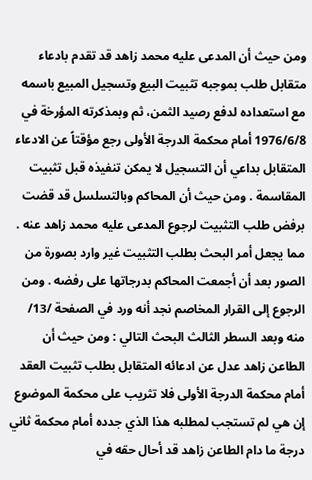ومن حيث أن المدعى عليه محمد زاهد قد تقدم بادعاء متقابل طلب بموجبه تثبيت البيع وتسجيل المبيع باسمه مع استعداده لدفع رصيد الثمن، ثم وبمذكرته المؤرخة في 1976/6/8 أمام محكمة الدرجة الأولى رجع مؤقتاً عن الادعاء المتقابل بداعي أن التسجيل لا يمكن تنفيذه قبل تثبيت المقاسمة . ومن حيث أن المحاكم وبالتسلسل قد قضت برفض طلب التثبيت لرجوع المدعى عليه محمد زاهد عنه . مما يجعل أمر البحث بطلب التثبيت غير وارد بصورة من الصور بعد أن أجمعت المحاكم بدرجاتها على رفضه . ومن الرجوع إلى القرار المخاصم نجد أنه ورد في الصفحة /13/ منه وبعد السطر الثالث البحث التالي : ومن حيث أن الطاعن زاهد عدل عن ادعائه المتقابل بطلب تثبيت العقد أمام محكمة الدرجة الأولى فلا تثريب على محكمة الموضوع إن هي لم تستجب لمطلبه هذا الذي جدده أمام محكمة ثاني درجة ما دام الطاعن زاهد قد أحال حقه في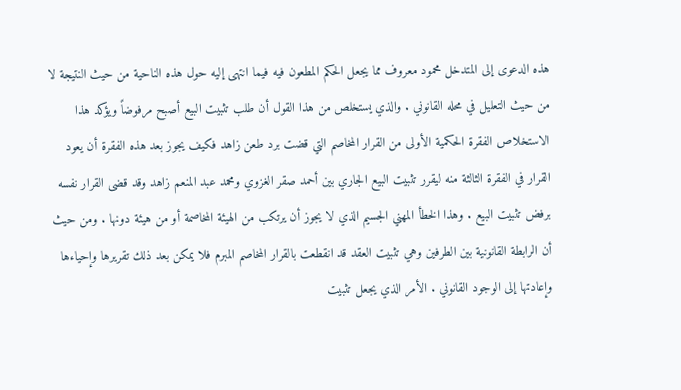هذه الدعوى إلى المتدخل محمود معروف مما يجعل الحكم المطعون فيه فيما انتهى إليه حول هذه الناحية من حيث النتيجة لا من حيث التعليل في محله القانوني . والذي يستخلص من هذا القول أن طلب تثبيت البيع أصبح مرفوضاً ويؤكد هذا الاستخلاص الفقرة الحكمية الأولى من القرار المخاصم التي قضت برد طعن زاهد فكيف يجوز بعد هذه الفقرة أن يعود القرار في الفقرة الثالثة منه ليقرر تثبيت البيع الجاري بين أحمد صقر الغزوي ومحمد عبد المنعم زاهد وقد قضى القرار نفسه برفض تثبيت البيع . وهذا الخطأ المهني الجسيم الذي لا يجوز أن يرتكب من الهيئة المخاصمة أو من هيئة دونها . ومن حيث أن الرابطة القانونية بين الطرفين وهي تثبيت العقد قد انقطعت بالقرار المخاصم المبرم فلا يمكن بعد ذلك تقريرها وإحياءها وإعادتها إلى الوجود القانوني . الأمر الذي يجعل تثبيت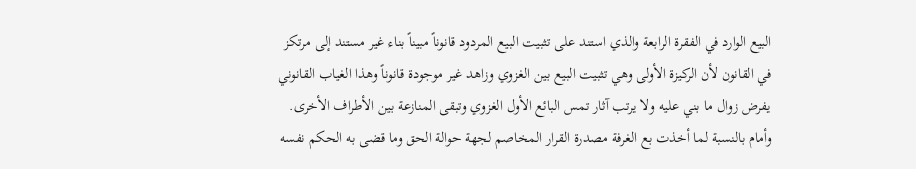البيع الوارد في الفقرة الرابعة والذي استند على تثبيت البيع المردود قانوناً مبيناً بناء غير مستند إلى مرتكز في القانون لأن الركيزة الأولى وهي تثبيت البيع بين الغزوي وزاهد غير موجودة قانوناً وهذا الغياب القانوني يفرض زوال ما بني عليه ولا يرتب آثار تمس البائع الأول الغزوي وتبقى المنازعة بين الأطراف الأخرى. وأمام بالنسبة لما أخذت بع الغرفة مصدرة القرار المخاصم لجهة حوالة الحق وما قضى به الحكم نفسه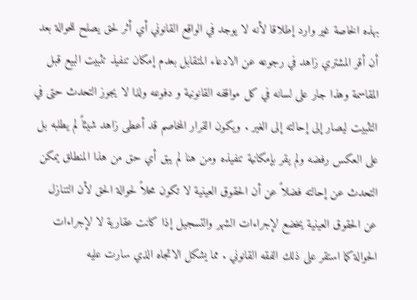بهذه الخاصة غير وارد إطلاقا لأنه لا يوجد في الواقع القانوني أي أثر لحق يصلح للحوالة بعد أن أقر المشتري زاهد في رجوعه عن الادعاء المتقابل بعدم إمكان تنفيذ تثبيت البيع قبل المقاسمة وهذا جار على لسانه في كل مواقفه القانونية و دفوعه ولذا لا يجوز التحدث حتى في التثبيت ليصار إلى إحالته إلى الغير . ويكون القرار المخاصم قد أعطى زاهد شيئاً لم يطلبه بل على العكس رفضه ولم يقر بإمكانية تنفيذه ومن هنا لم يبق أي حق من هذا المنطلق يمكن التحدث عن إحالته فضلاً عن أن الحقوق العينية لا تكون محلاً لحوالة الحق لأن التنازل عن الحقوق العينية يخضع لإجراءات الشهر والتسجيل إذا كانت عقارية لا لإجراءات الحوالة كما استقر على ذلك الفقه القانوني . مما يشكل الاتجاه الذي سارت عليه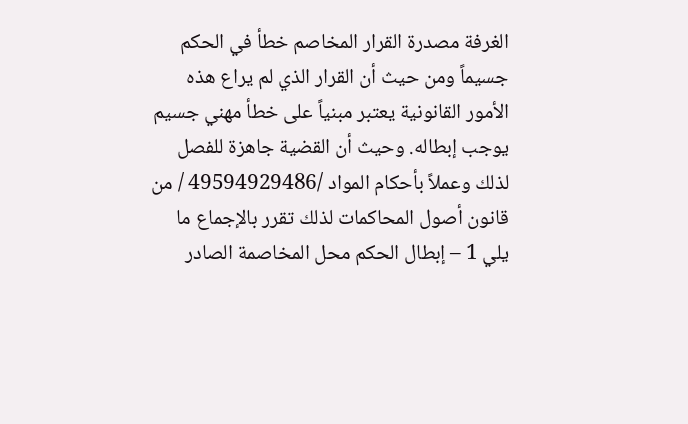الغرفة مصدرة القرار المخاصم خطأ في الحكم جسيماً ومن حيث أن القرار الذي لم يراع هذه الأمور القانونية يعتبر مبنياً على خطأ مهني جسيم يوجب إبطاله. وحيث أن القضية جاهزة للفصل لذلك وعملاً بأحكام المواد /49594929486 / من قانون أصول المحاكمات لذلك تقرر بالإجماع ما يلي 1 – إبطال الحكم محل المخاصمة الصادر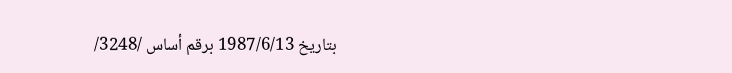بتاريخ 1987/6/13 برقم أساس /3248/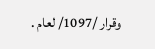وقرار /1097/ لعام .